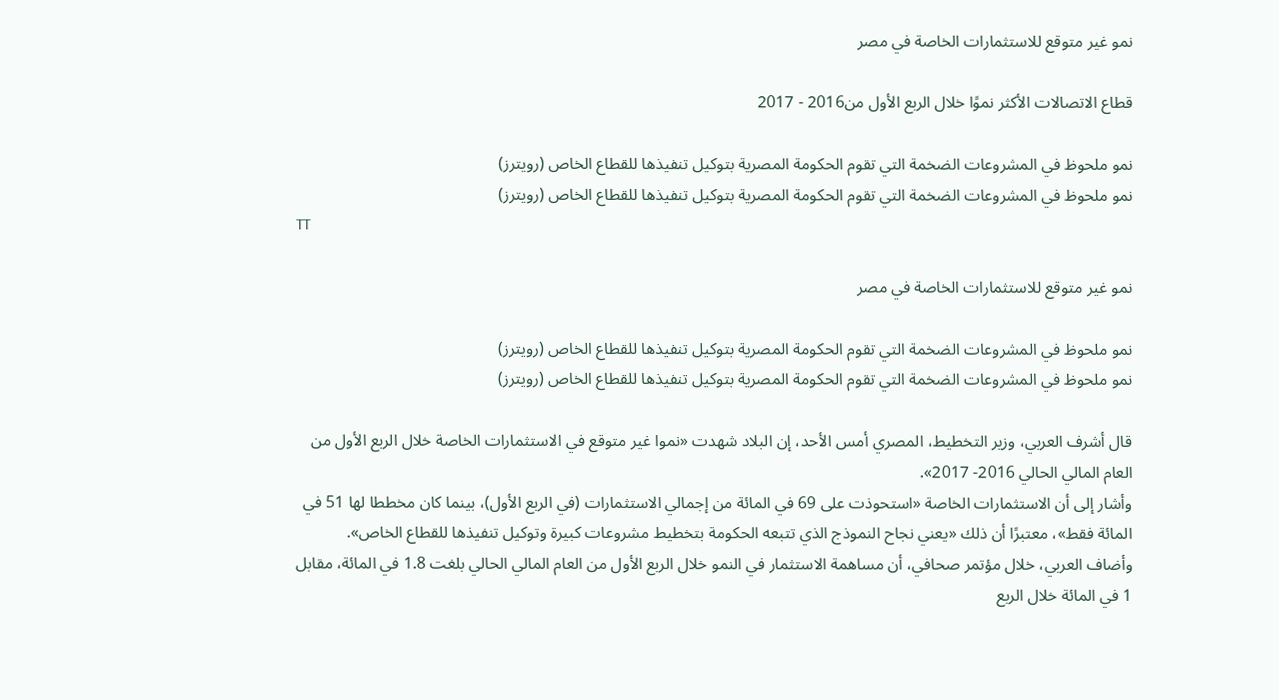نمو غير متوقع للاستثمارات الخاصة في مصر

قطاع الاتصالات الأكثر نموًا خلال الربع الأول من2016 - 2017

نمو ملحوظ في المشروعات الضخمة التي تقوم الحكومة المصرية بتوكيل تنفيذها للقطاع الخاص (رويترز)
نمو ملحوظ في المشروعات الضخمة التي تقوم الحكومة المصرية بتوكيل تنفيذها للقطاع الخاص (رويترز)
TT

نمو غير متوقع للاستثمارات الخاصة في مصر

نمو ملحوظ في المشروعات الضخمة التي تقوم الحكومة المصرية بتوكيل تنفيذها للقطاع الخاص (رويترز)
نمو ملحوظ في المشروعات الضخمة التي تقوم الحكومة المصرية بتوكيل تنفيذها للقطاع الخاص (رويترز)

قال أشرف العربي، وزير التخطيط، المصري أمس الأحد، إن البلاد شهدت «نموا غير متوقع في الاستثمارات الخاصة خلال الربع الأول من العام المالي الحالي 2016- 2017».
وأشار إلى أن الاستثمارات الخاصة «استحوذت على 69 في المائة من إجمالي الاستثمارات (في الربع الأول)، بينما كان مخططا لها 51 في المائة فقط»، معتبرًا أن ذلك «يعني نجاح النموذج الذي تتبعه الحكومة بتخطيط مشروعات كبيرة وتوكيل تنفيذها للقطاع الخاص».
وأضاف العربي، خلال مؤتمر صحافي، أن مساهمة الاستثمار في النمو خلال الربع الأول من العام المالي الحالي بلغت 1.8 في المائة، مقابل 1 في المائة خلال الربع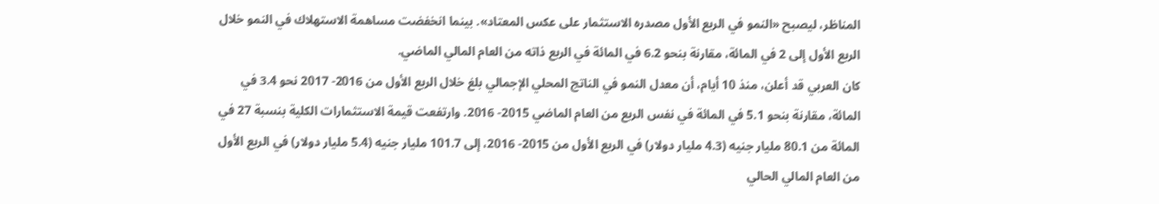المناظر، ليصبح «النمو في الربع الأول مصدره الاستثمار على عكس المعتاد». بينما انخفضت مساهمة الاستهلاك في النمو خلال الربع الأول إلى 2 في المائة، مقارنة بنحو 6.2 في المائة في الربع ذاته من العام المالي الماضي.
كان العربي قد أعلن، منذ 10 أيام، أن معدل النمو في الناتج المحلي الإجمالي بلغ خلال الربع الأول من 2016- 2017 نحو 3.4 في المائة، مقارنة بنحو 5.1 في المائة في نفس الربع من العام الماضي 2015- 2016. وارتفعت قيمة الاستثمارات الكلية بنسبة 27 في المائة من 80.1 مليار جنيه (4.3 مليار دولار) في الربع الأول من 2015- 2016، إلى 101.7 مليار جنيه (5.4 مليار دولار) في الربع الأول من العام المالي الحالي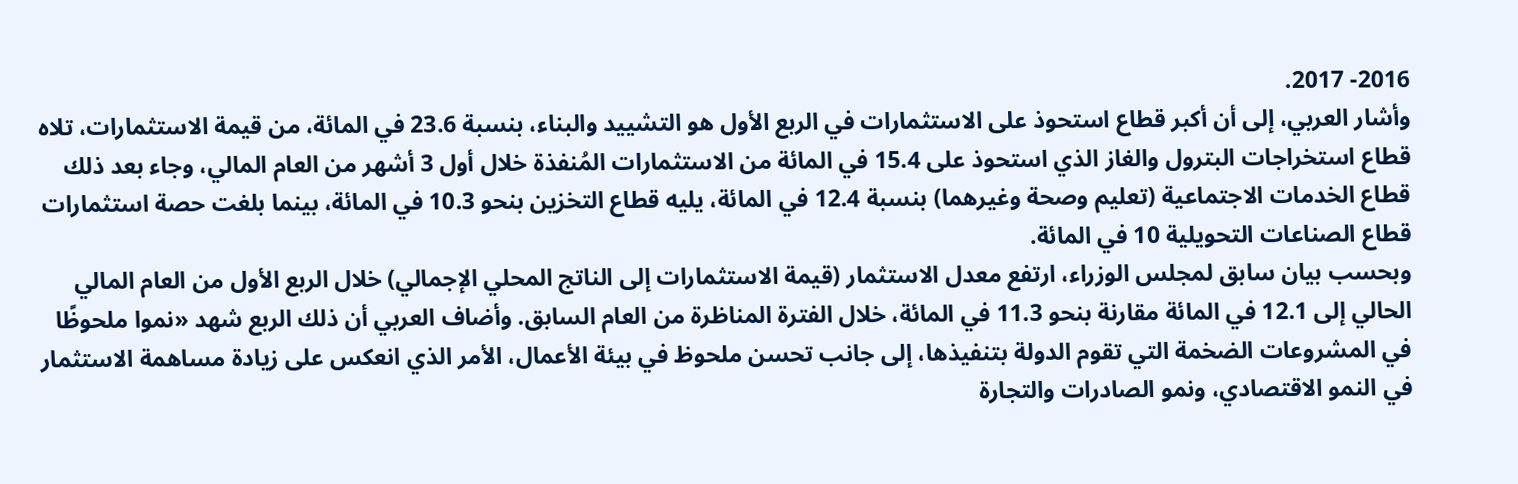2016- 2017.
وأشار العربي، إلى أن أكبر قطاع استحوذ على الاستثمارات في الربع الأول هو التشييد والبناء، بنسبة 23.6 في المائة، من قيمة الاستثمارات، تلاه قطاع استخراجات البترول والغاز الذي استحوذ على 15.4 في المائة من الاستثمارات المُنفذة خلال أول 3 أشهر من العام المالي، وجاء بعد ذلك قطاع الخدمات الاجتماعية (تعليم وصحة وغيرهما) بنسبة 12.4 في المائة، يليه قطاع التخزين بنحو 10.3 في المائة، بينما بلغت حصة استثمارات قطاع الصناعات التحويلية 10 في المائة.
وبحسب بيان سابق لمجلس الوزراء، ارتفع معدل الاستثمار (قيمة الاستثمارات إلى الناتج المحلي الإجمالي) خلال الربع الأول من العام المالي الحالي إلى 12.1 في المائة مقارنة بنحو 11.3 في المائة، خلال الفترة المناظرة من العام السابق. وأضاف العربي أن ذلك الربع شهد «نموا ملحوظًا في المشروعات الضخمة التي تقوم الدولة بتنفيذها، إلى جانب تحسن ملحوظ في بيئة الأعمال، الأمر الذي انعكس على زيادة مساهمة الاستثمار في النمو الاقتصادي، ونمو الصادرات والتجارة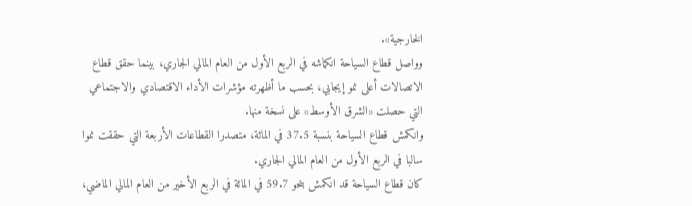الخارجية».
وواصل قطاع السياحة انكماشه في الربع الأول من العام المالي الجاري، بينما حقق قطاع الاتصالات أعلى نمو إيجابي، بحسب ما أظهرته مؤشرات الأداء الاقتصادي والاجتماعي التي حصلت «الشرق الأوسط» على نسخة منها.
وانكمش قطاع السياحة بنسبة 37.5 في المائة، متصدرا القطاعات الأربعة التي حققت نموا سالبا في الربع الأول من العام المالي الجاري.
كان قطاع السياحة قد انكمش بنحو 59.7 في المائة في الربع الأخير من العام المالي الماضي،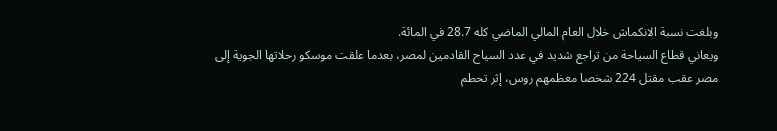وبلغت نسبة الانكماش خلال العام المالي الماضي كله 28.7 في المائة.
ويعاني قطاع السياحة من تراجع شديد في عدد السياح القادمين لمصر، بعدما علقت موسكو رحلاتها الجوية إلى مصر عقب مقتل 224 شخصا معظمهم روس، إثر تحطم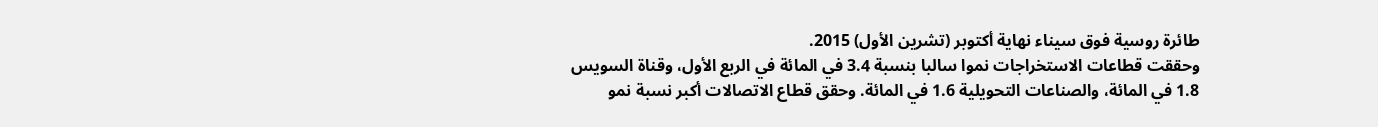طائرة روسية فوق سيناء نهاية أكتوبر (تشرين الأول) 2015.
وحققت قطاعات الاستخراجات نموا سالبا بنسبة 3.4 في المائة في الربع الأول، وقناة السويس 1.8 في المائة، والصناعات التحويلية 1.6 في المائة. وحقق قطاع الاتصالات أكبر نسبة نمو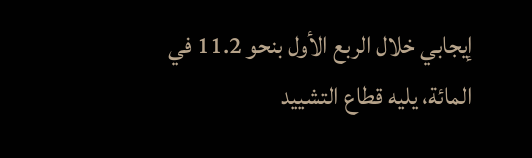إيجابي خلال الربع الأول بنحو 11.2 في المائة، يليه قطاع التشييد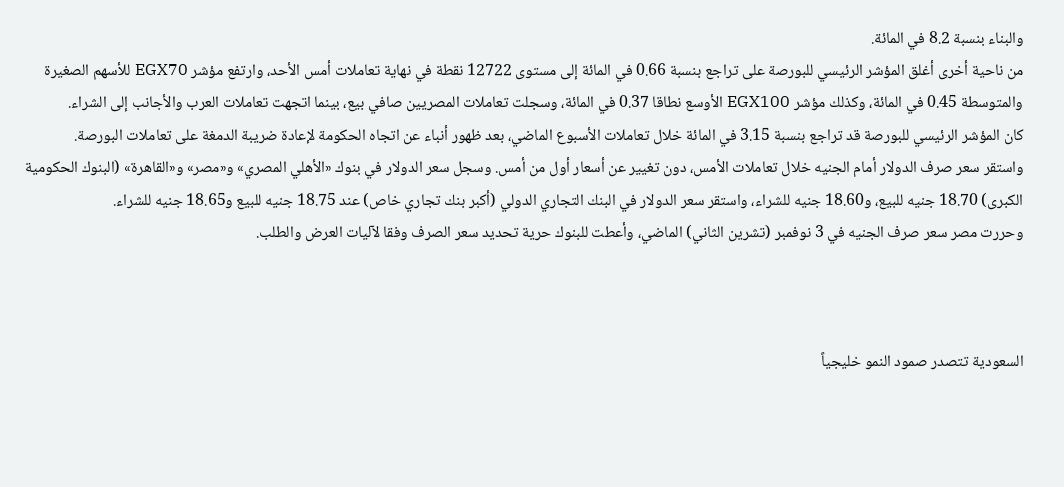والبناء بنسبة 8.2 في المائة.
من ناحية أخرى أغلق المؤشر الرئيسي للبورصة على تراجع بنسبة 0.66 في المائة إلى مستوى 12722 نقطة في نهاية تعاملات أمس الأحد، وارتفع مؤشر EGX70 للأسهم الصغيرة والمتوسطة 0.45 في المائة، وكذلك مؤشر EGX100 الأوسع نطاقا 0.37 في المائة، وسجلت تعاملات المصريين صافي بيع، بينما اتجهت تعاملات العرب والأجانب إلى الشراء.
كان المؤشر الرئيسي للبورصة قد تراجع بنسبة 3.15 في المائة خلال تعاملات الأسبوع الماضي، بعد ظهور أنباء عن اتجاه الحكومة لإعادة ضريبة الدمغة على تعاملات البورصة.
واستقر سعر صرف الدولار أمام الجنيه خلال تعاملات الأمس، دون تغيير عن أسعار أول من أمس. وسجل سعر الدولار في بنوك «الأهلي المصري» و«مصر» و«القاهرة» (البنوك الحكومية الكبرى) 18.70 جنيه للبيع، و18.60 جنيه للشراء، واستقر سعر الدولار في البنك التجاري الدولي (أكبر بنك تجاري خاص) عند 18.75 جنيه للبيع و18.65 جنيه للشراء.
وحررت مصر سعر صرف الجنيه في 3 نوفمبر (تشرين الثاني) الماضي، وأعطت للبنوك حرية تحديد سعر الصرف وفقا لآليات العرض والطلب.



السعودية تتصدر صمود النمو خليجياً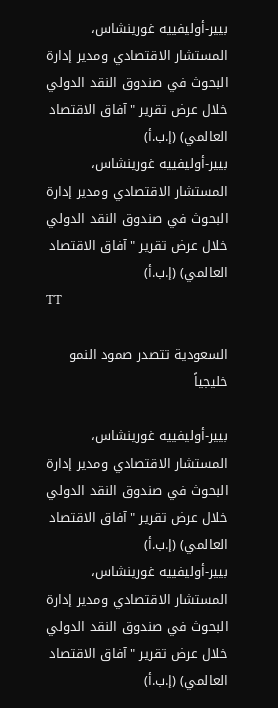بيير-أوليفييه غورينشاس، المستشار الاقتصادي ومدير إدارة البحوث في صندوق النقد الدولي خلال عرض تقرير "آفاق الاقتصاد العالمي) (إ.ب.أ)
بيير-أوليفييه غورينشاس، المستشار الاقتصادي ومدير إدارة البحوث في صندوق النقد الدولي خلال عرض تقرير "آفاق الاقتصاد العالمي) (إ.ب.أ)
TT

السعودية تتصدر صمود النمو خليجياً

بيير-أوليفييه غورينشاس، المستشار الاقتصادي ومدير إدارة البحوث في صندوق النقد الدولي خلال عرض تقرير "آفاق الاقتصاد العالمي) (إ.ب.أ)
بيير-أوليفييه غورينشاس، المستشار الاقتصادي ومدير إدارة البحوث في صندوق النقد الدولي خلال عرض تقرير "آفاق الاقتصاد العالمي) (إ.ب.أ)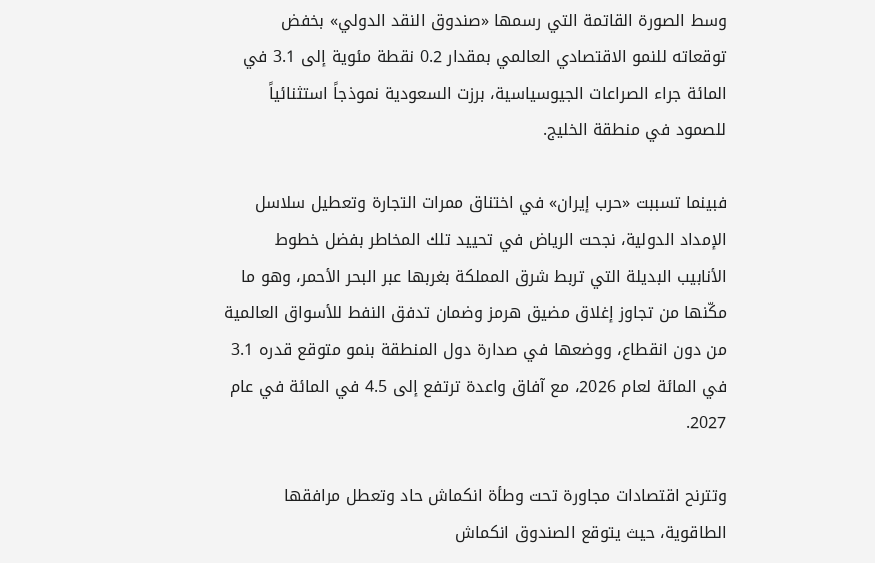وسط الصورة القاتمة التي رسمها «صندوق النقد الدولي» بخفض توقعاته للنمو الاقتصادي العالمي بمقدار 0.2 نقطة مئوية إلى 3.1 في المائة جراء الصراعات الجيوسياسية، برزت السعودية نموذجاً استثنائياً للصمود في منطقة الخليج.

فبينما تسببت «حرب إيران» في اختناق ممرات التجارة وتعطيل سلاسل الإمداد الدولية، نجحت الرياض في تحييد تلك المخاطر بفضل خطوط الأنابيب البديلة التي تربط شرق المملكة بغربها عبر البحر الأحمر، وهو ما مكّنها من تجاوز إغلاق مضيق هرمز وضمان تدفق النفط للأسواق العالمية من دون انقطاع، ووضعها في صدارة دول المنطقة بنمو متوقع قدره 3.1 في المائة لعام 2026، مع آفاق واعدة ترتفع إلى 4.5 في المائة في عام 2027.

وتترنح اقتصادات مجاورة تحت وطأة انكماش حاد وتعطل مرافقها الطاقوية، حيث يتوقع الصندوق انكماش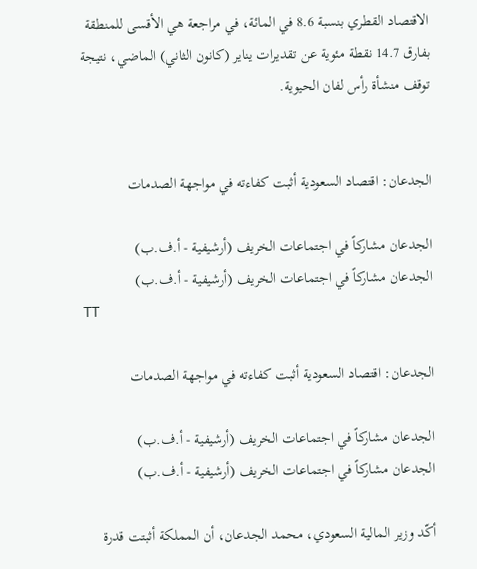الاقتصاد القطري بنسبة 8.6 في المائة، في مراجعة هي الأقسى للمنطقة بفارق 14.7 نقطة مئوية عن تقديرات يناير (كانون الثاني) الماضي، نتيجة توقف منشأة رأس لفان الحيوية.


الجدعان: اقتصاد السعودية أثبت كفاءته في مواجهة الصدمات

الجدعان مشاركاً في اجتماعات الخريف (أرشيفية - أ.ف.ب)
الجدعان مشاركاً في اجتماعات الخريف (أرشيفية - أ.ف.ب)
TT

الجدعان: اقتصاد السعودية أثبت كفاءته في مواجهة الصدمات

الجدعان مشاركاً في اجتماعات الخريف (أرشيفية - أ.ف.ب)
الجدعان مشاركاً في اجتماعات الخريف (أرشيفية - أ.ف.ب)

أكّد وزير المالية السعودي، محمد الجدعان، أن المملكة أثبتت قدرة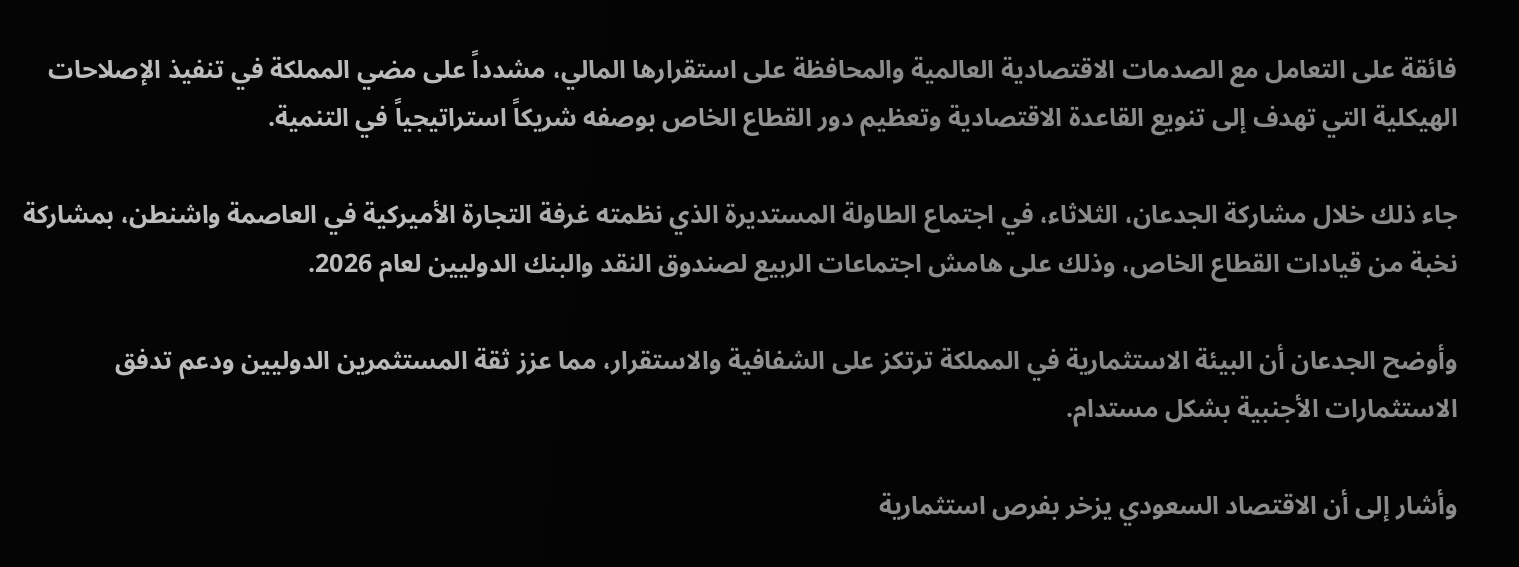فائقة على التعامل مع الصدمات الاقتصادية العالمية والمحافظة على استقرارها المالي، مشدداً على مضي المملكة في تنفيذ الإصلاحات الهيكلية التي تهدف إلى تنويع القاعدة الاقتصادية وتعظيم دور القطاع الخاص بوصفه شريكاً استراتيجياً في التنمية.

جاء ذلك خلال مشاركة الجدعان، الثلاثاء، في اجتماع الطاولة المستديرة الذي نظمته غرفة التجارة الأميركية في العاصمة واشنطن، بمشاركة نخبة من قيادات القطاع الخاص، وذلك على هامش اجتماعات الربيع لصندوق النقد والبنك الدوليين لعام 2026.

وأوضح الجدعان أن البيئة الاستثمارية في المملكة ترتكز على الشفافية والاستقرار، مما عزز ثقة المستثمرين الدوليين ودعم تدفق الاستثمارات الأجنبية بشكل مستدام.

وأشار إلى أن الاقتصاد السعودي يزخر بفرص استثمارية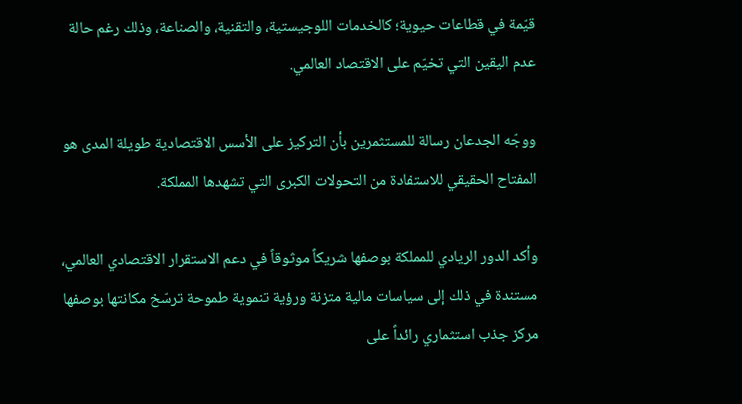قيّمة في قطاعات حيوية؛ كالخدمات اللوجيستية، والتقنية، والصناعة، وذلك رغم حالة عدم اليقين التي تخيّم على الاقتصاد العالمي.

ووجّه الجدعان رسالة للمستثمرين بأن التركيز على الأسس الاقتصادية طويلة المدى هو المفتاح الحقيقي للاستفادة من التحولات الكبرى التي تشهدها المملكة.

وأكد الدور الريادي للمملكة بوصفها شريكاً موثوقاً في دعم الاستقرار الاقتصادي العالمي، مستندة في ذلك إلى سياسات مالية متزنة ورؤية تنموية طموحة ترسّخ مكانتها بوصفها مركز جذب استثماري رائداً على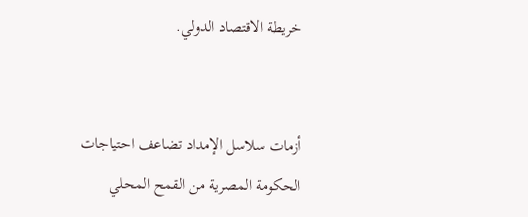خريطة الاقتصاد الدولي.


أزمات سلاسل الإمداد تضاعف احتياجات الحكومة المصرية من القمح المحلي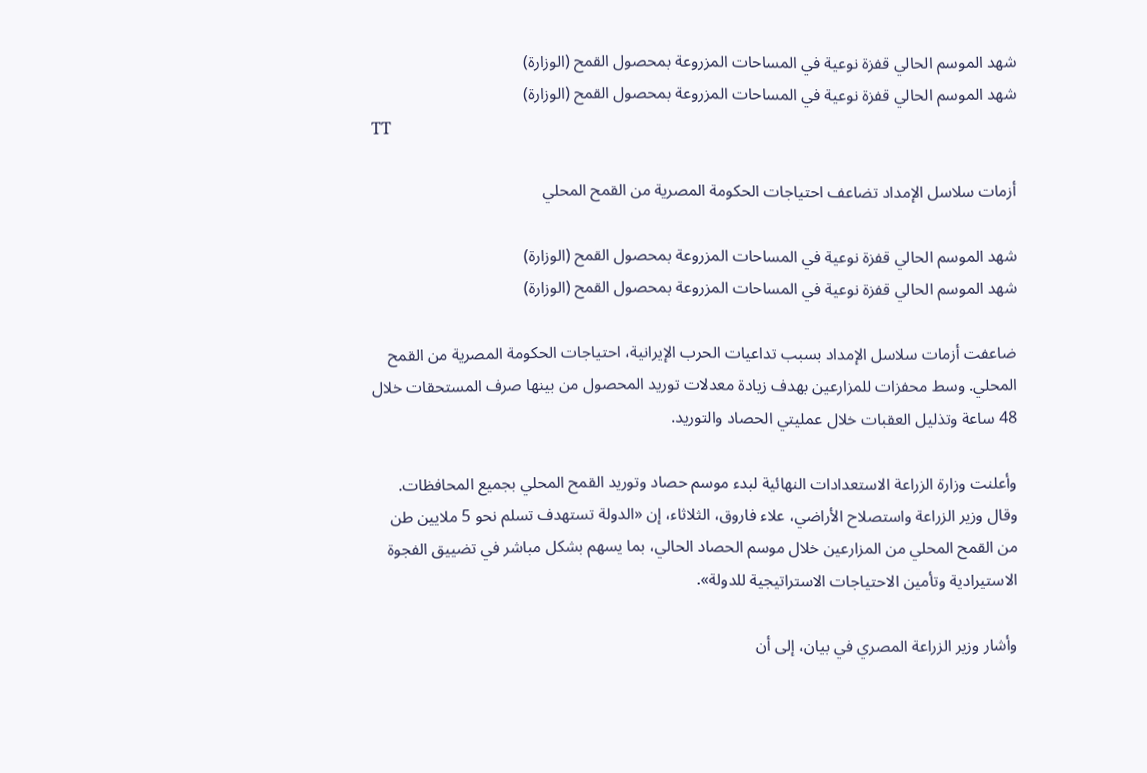شهد الموسم الحالي قفزة نوعية في المساحات المزروعة بمحصول القمح (الوزارة)
شهد الموسم الحالي قفزة نوعية في المساحات المزروعة بمحصول القمح (الوزارة)
TT

أزمات سلاسل الإمداد تضاعف احتياجات الحكومة المصرية من القمح المحلي

شهد الموسم الحالي قفزة نوعية في المساحات المزروعة بمحصول القمح (الوزارة)
شهد الموسم الحالي قفزة نوعية في المساحات المزروعة بمحصول القمح (الوزارة)

ضاعفت أزمات سلاسل الإمداد بسبب تداعيات الحرب الإيرانية، احتياجات الحكومة المصرية من القمح المحلي. وسط محفزات للمزارعين بهدف زيادة معدلات توريد المحصول من بينها صرف المستحقات خلال 48 ساعة وتذليل العقبات خلال عمليتي الحصاد والتوريد.

وأعلنت وزارة الزراعة الاستعدادات النهائية لبدء موسم حصاد وتوريد القمح المحلي بجميع المحافظات. وقال وزير الزراعة واستصلاح الأراضي، علاء فاروق، الثلاثاء، إن «الدولة تستهدف تسلم نحو 5 ملايين طن من القمح المحلي من المزارعين خلال موسم الحصاد الحالي، بما يسهم بشكل مباشر في تضييق الفجوة الاستيرادية وتأمين الاحتياجات الاستراتيجية للدولة».

وأشار وزير الزراعة المصري في بيان، إلى أن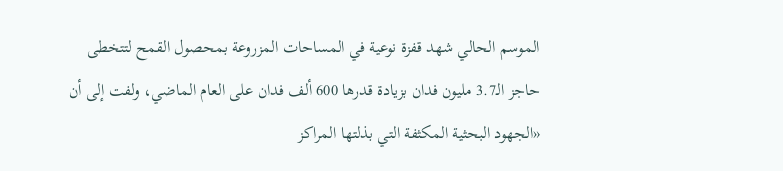الموسم الحالي شهد قفزة نوعية في المساحات المزروعة بمحصول القمح لتتخطى حاجز الـ3.7 مليون فدان بزيادة قدرها 600 ألف فدان على العام الماضي، ولفت إلى أن «الجهود البحثية المكثفة التي بذلتها المراكز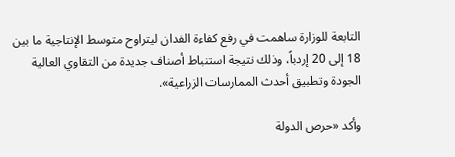التابعة للوزارة ساهمت في رفع كفاءة الفدان ليتراوح متوسط الإنتاجية ما بين 18 إلى 20 إردباً، وذلك نتيجة استنباط أصناف جديدة من التقاوي العالية الجودة وتطبيق أحدث الممارسات الزراعية».

وأكد «حرص الدولة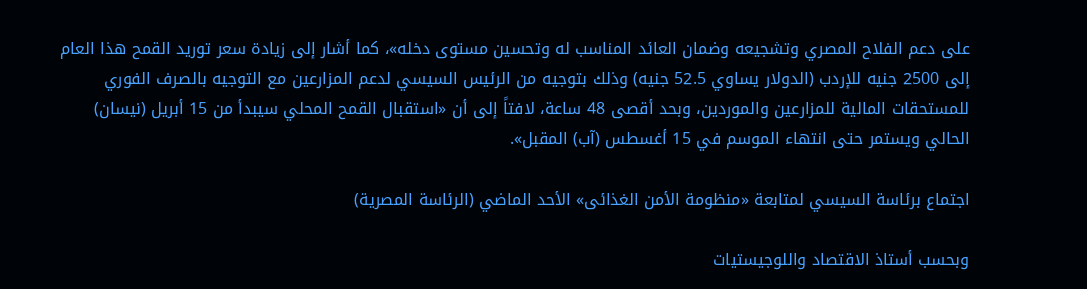على دعم الفلاح المصري وتشجيعه وضمان العائد المناسب له وتحسين مستوى دخله»، كما أشار إلى زيادة سعر توريد القمح هذا العام إلى 2500 جنيه للإردب (الدولار يساوي 52.5 جنيه) وذلك بتوجيه من الرئيس السيسي لدعم المزارعين مع التوجيه بالصرف الفوري للمستحقات المالية للمزارعين والموردين، وبحد أقصى 48 ساعة، لافتاً إلى أن «استقبال القمح المحلي سيبدأ من 15 أبريل (نيسان) الحالي ويستمر حتى انتهاء الموسم في 15 أغسطس (آب) المقبل».

اجتماع برئاسة السيسي لمتابعة «منظومة الأمن الغذائى» الأحد الماضي (الرئاسة المصرية)

وبحسب أستاذ الاقتصاد واللوجيستيات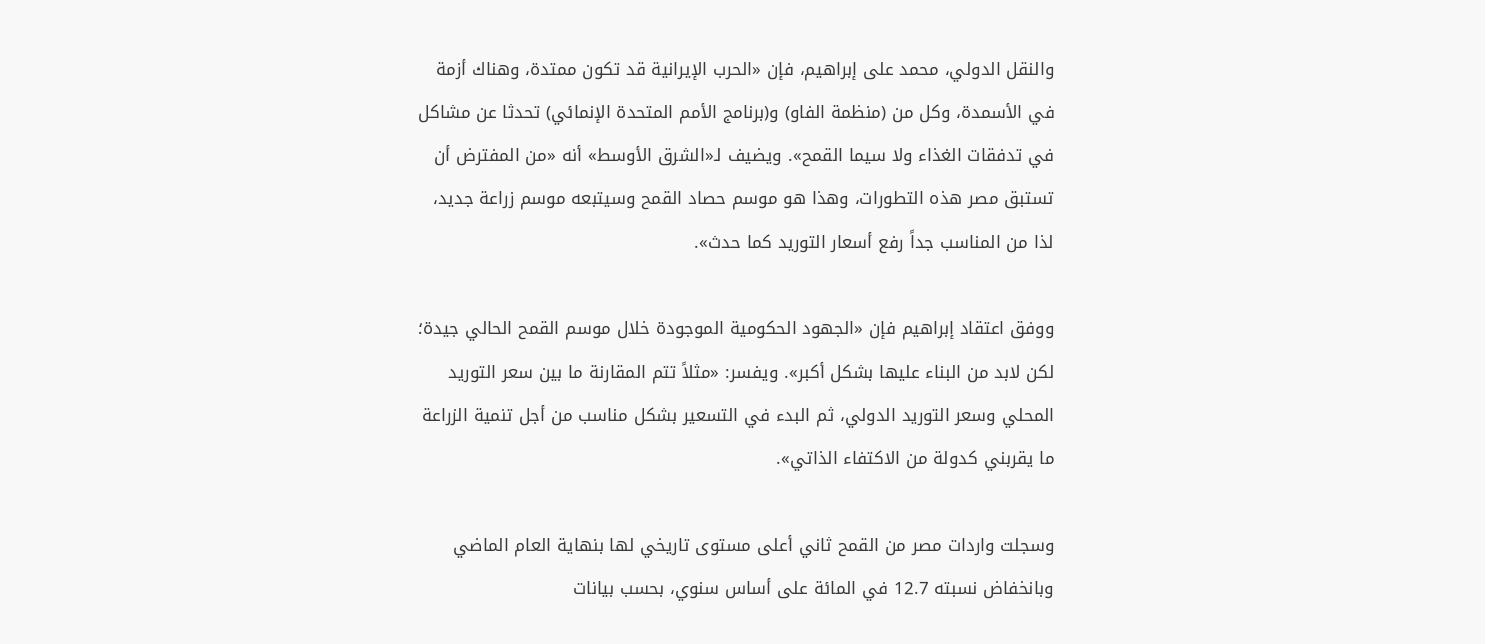والنقل الدولي، محمد على إبراهيم، فإن «الحرب الإيرانية قد تكون ممتدة، وهناك أزمة في الأسمدة، وكل من (منظمة الفاو) و(برنامج الأمم المتحدة الإنمائي) تحدثا عن مشاكل في تدفقات الغذاء ولا سيما القمح». ويضيف لـ«الشرق الأوسط» أنه «من المفترض أن تستبق مصر هذه التطورات، وهذا هو موسم حصاد القمح وسيتبعه موسم زراعة جديد، لذا من المناسب جداً رفع أسعار التوريد كما حدث».

ووفق اعتقاد إبراهيم فإن «الجهود الحكومية الموجودة خلال موسم القمح الحالي جيدة؛ لكن لابد من البناء عليها بشكل أكبر». ويفسر: «مثلاً تتم المقارنة ما بين سعر التوريد المحلي وسعر التوريد الدولي، ثم البدء في التسعير بشكل مناسب من أجل تنمية الزراعة ما يقربني كدولة من الاكتفاء الذاتي».

وسجلت واردات مصر من القمح ثاني أعلى مستوى تاريخي لها بنهاية العام الماضي وبانخفاض نسبته 12.7 في المائة على أساس سنوي، بحسب بيانات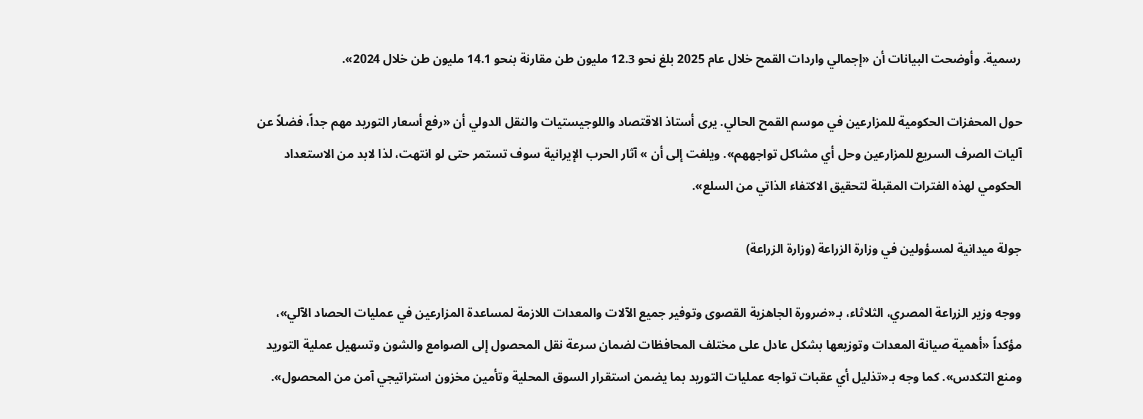رسمية. وأوضحت البيانات أن «إجمالي واردات القمح خلال عام 2025 بلغ نحو 12.3 مليون طن مقارنة بنحو 14.1 مليون طن خلال 2024».

حول المحفزات الحكومية للمزارعين في موسم القمح الحالي. يرى أستاذ الاقتصاد واللوجيستيات والنقل الدولي أن «رفع أسعار التوريد مهم جداً، فضلاً عن آليات الصرف السريع للمزارعين وحل أي مشاكل تواجههم». ويلفت إلى أن » آثار الحرب الإيرانية سوف تستمر حتى لو انتهت، لذا لابد من الاستعداد الحكومي لهذه الفترات المقبلة لتحقيق الاكتفاء الذاتي من السلع».

جولة ميدانية لمسؤولين في وزارة الزراعة (وزارة الزراعة)

ووجه وزير الزراعة المصري، الثلاثاء، بـ«ضرورة الجاهزية القصوى وتوفير جميع الآلات والمعدات اللازمة لمساعدة المزارعين في عمليات الحصاد الآلي»، مؤكداً «أهمية صيانة المعدات وتوزيعها بشكل عادل على مختلف المحافظات لضمان سرعة نقل المحصول إلى الصوامع والشون وتسهيل عملية التوريد ومنع التكدس». كما وجه بـ«تذليل أي عقبات تواجه عمليات التوريد بما يضمن استقرار السوق المحلية وتأمين مخزون استراتيجي آمن من المحصول».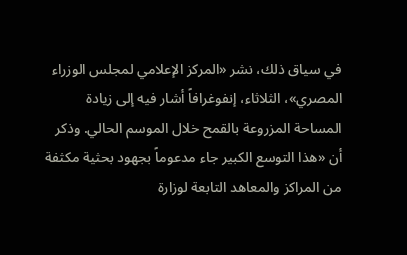في سياق ذلك، نشر «المركز الإعلامي لمجلس الوزراء المصري»، الثلاثاء، إنفوغرافاً أشار فيه إلى زيادة المساحة المزروعة بالقمح خلال الموسم الحالي. وذكر أن «هذا التوسع الكبير جاء مدعوماً بجهود بحثية مكثفة من المراكز والمعاهد التابعة لوزارة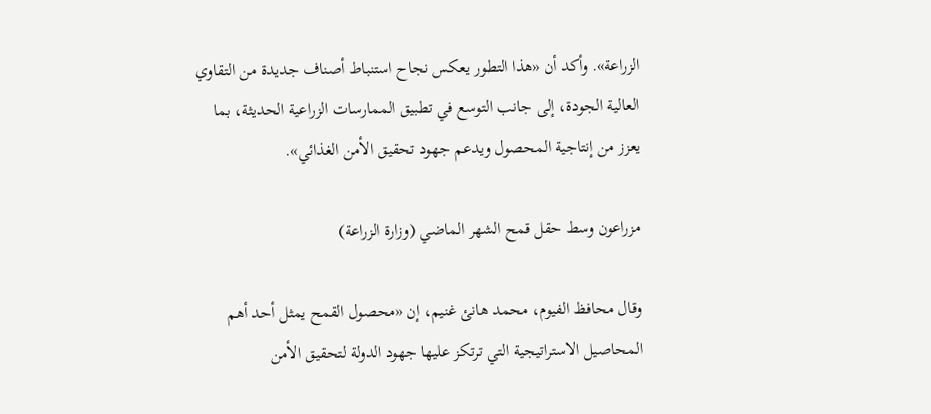الزراعة». وأكد أن «هذا التطور يعكس نجاح استنباط أصناف جديدة من التقاوي العالية الجودة، إلى جانب التوسع في تطبيق الممارسات الزراعية الحديثة، بما يعزز من إنتاجية المحصول ويدعم جهود تحقيق الأمن الغذائي».

مزراعون وسط حقل قمح الشهر الماضي (وزارة الزراعة)

وقال محافظ الفيوم، محمد هانئ غنيم، إن «محصول القمح يمثل أحد أهم المحاصيل الاستراتيجية التي ترتكز عليها جهود الدولة لتحقيق الأمن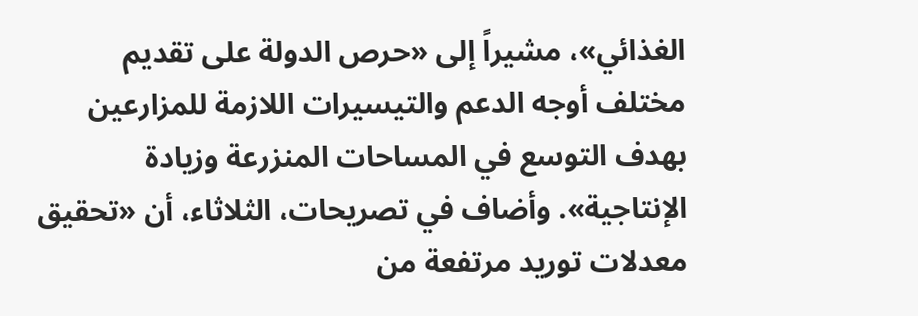الغذائي»، مشيراً إلى «حرص الدولة على تقديم مختلف أوجه الدعم والتيسيرات اللازمة للمزارعين بهدف التوسع في المساحات المنزرعة وزيادة الإنتاجية». وأضاف في تصريحات، الثلاثاء، أن «تحقيق معدلات توريد مرتفعة من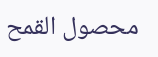محصول القمح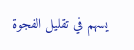يسهم في تقليل الفجوة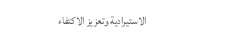الاستيرادية وتعزيز الاكتفاء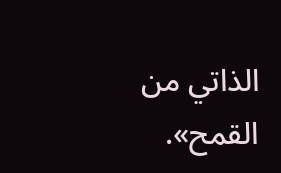الذاتي من القمح».